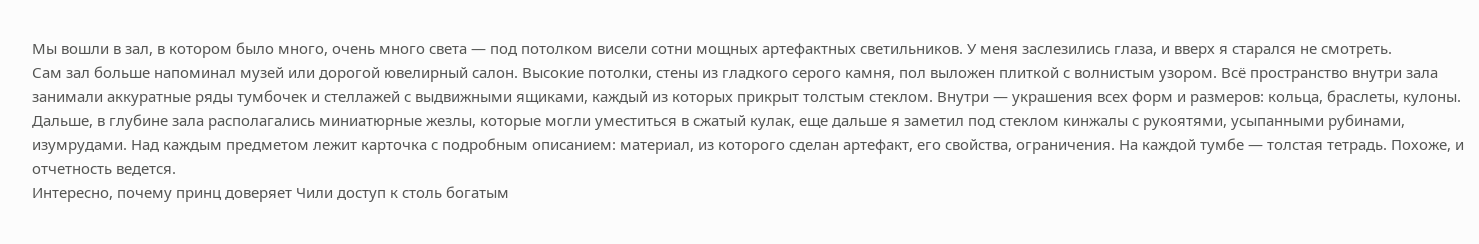Мы вошли в зал, в котором было много, очень много света — под потолком висели сотни мощных артефактных светильников. У меня заслезились глаза, и вверх я старался не смотреть.
Сам зал больше напоминал музей или дорогой ювелирный салон. Высокие потолки, стены из гладкого серого камня, пол выложен плиткой с волнистым узором. Всё пространство внутри зала занимали аккуратные ряды тумбочек и стеллажей с выдвижными ящиками, каждый из которых прикрыт толстым стеклом. Внутри — украшения всех форм и размеров: кольца, браслеты, кулоны. Дальше, в глубине зала располагались миниатюрные жезлы, которые могли уместиться в сжатый кулак, еще дальше я заметил под стеклом кинжалы с рукоятями, усыпанными рубинами, изумрудами. Над каждым предметом лежит карточка с подробным описанием: материал, из которого сделан артефакт, его свойства, ограничения. На каждой тумбе — толстая тетрадь. Похоже, и отчетность ведется.
Интересно, почему принц доверяет Чили доступ к столь богатым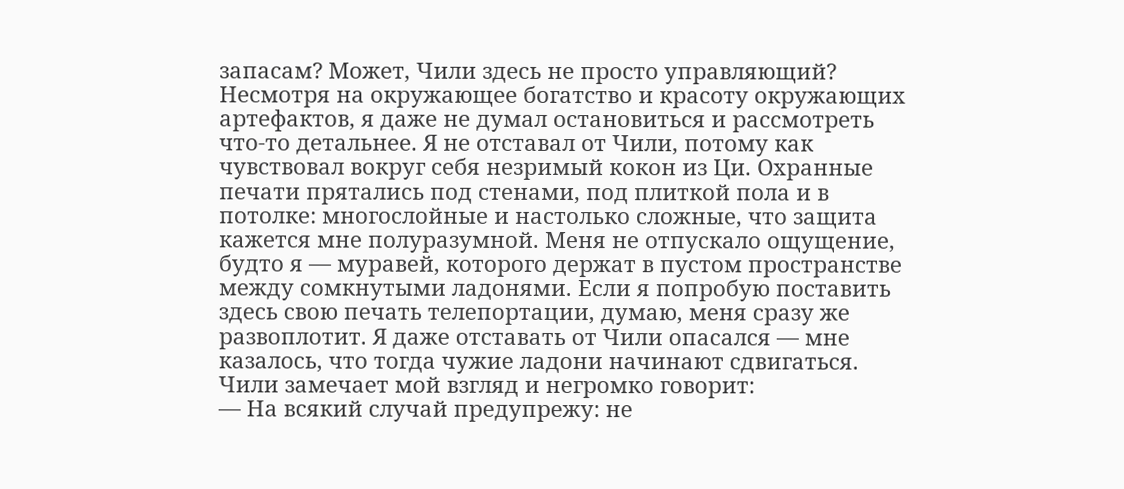запасам? Может, Чили здесь не просто управляющий?
Несмотря на окружающее богатство и красоту окружающих артефактов, я даже не думал остановиться и рассмотреть что-то детальнее. Я не отставал от Чили, потому как чувствовал вокруг себя незримый кокон из Ци. Охранные печати прятались под стенами, под плиткой пола и в потолке: многослойные и настолько сложные, что защита кажется мне полуразумной. Меня не отпускало ощущение, будто я — муравей, которого держат в пустом пространстве между сомкнутыми ладонями. Если я попробую поставить здесь свою печать телепортации, думаю, меня сразу же развоплотит. Я даже отставать от Чили опасался — мне казалось, что тогда чужие ладони начинают сдвигаться.
Чили замечает мой взгляд и негромко говорит:
— На всякий случай предупрежу: не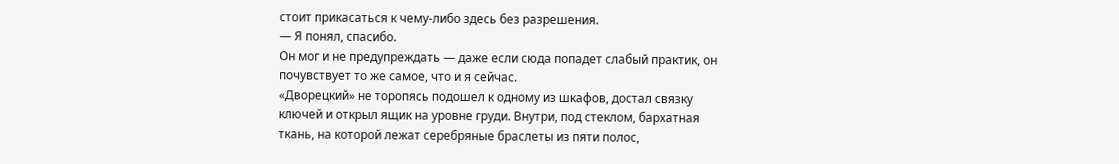стоит прикасаться к чему-либо здесь без разрешения.
— Я понял, спасибо.
Он мог и не предупреждать — даже если сюда попадет слабый практик, он почувствует то же самое, что и я сейчас.
«Дворецкий» не торопясь подошел к одному из шкафов, достал связку ключей и открыл ящик на уровне груди. Внутри, под стеклом, бархатная ткань, на которой лежат серебряные браслеты из пяти полос,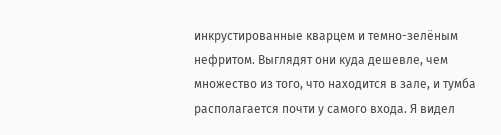инкрустированные кварцем и темно-зелёным нефритом. Выглядят они куда дешевле, чем множество из того, что находится в зале, и тумба располагается почти у самого входа. Я видел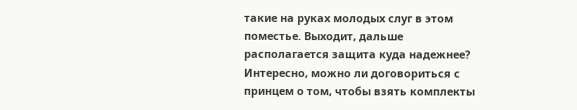такие на руках молодых слуг в этом поместье. Выходит, дальше располагается защита куда надежнее? Интересно, можно ли договориться с принцем о том, чтобы взять комплекты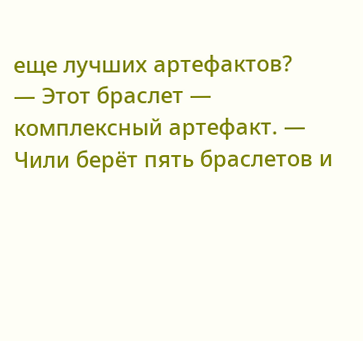еще лучших артефактов?
— Этот браслет — комплексный артефакт. — Чили берёт пять браслетов и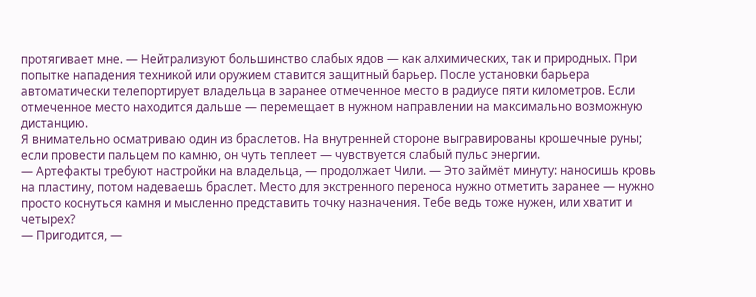протягивает мне. — Нейтрализуют большинство слабых ядов — как алхимических, так и природных. При попытке нападения техникой или оружием ставится защитный барьер. После установки барьера автоматически телепортирует владельца в заранее отмеченное место в радиусе пяти километров. Если отмеченное место находится дальше — перемещает в нужном направлении на максимально возможную дистанцию.
Я внимательно осматриваю один из браслетов. На внутренней стороне выгравированы крошечные руны; если провести пальцем по камню, он чуть теплеет — чувствуется слабый пульс энергии.
— Артефакты требуют настройки на владельца, — продолжает Чили. — Это займёт минуту: наносишь кровь на пластину, потом надеваешь браслет. Место для экстренного переноса нужно отметить заранее — нужно просто коснуться камня и мысленно представить точку назначения. Тебе ведь тоже нужен, или хватит и четырех?
— Пригодится, —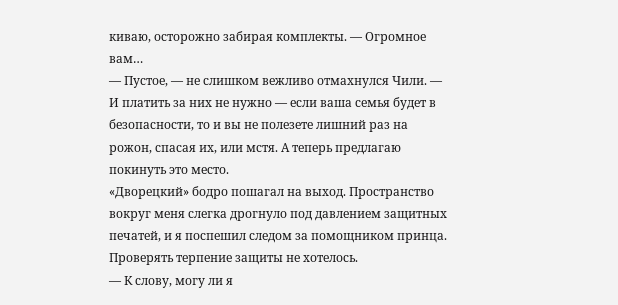киваю, осторожно забирая комплекты. — Огромное вам…
— Пустое, — не слишком вежливо отмахнулся Чили. — И платить за них не нужно — если ваша семья будет в безопасности, то и вы не полезете лишний раз на рожон, спасая их, или мстя. А теперь предлагаю покинуть это место.
«Дворецкий» бодро пошагал на выход. Пространство вокруг меня слегка дрогнуло под давлением защитных печатей, и я поспешил следом за помощником принца. Проверять терпение защиты не хотелось.
— К слову, могу ли я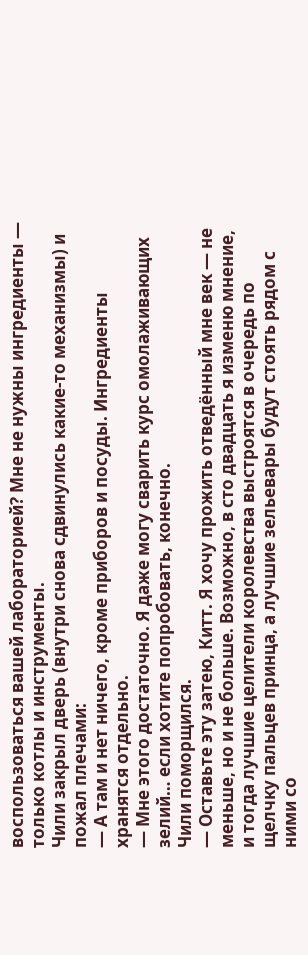воспользоваться вашей лабораторией? Мне не нужны ингредиенты — только котлы и инструменты.
Чили закрыл дверь (внутри снова сдвинулись какие-то механизмы) и пожал плечами:
— А там и нет ничего, кроме приборов и посуды. Ингредиенты хранятся отдельно.
— Мне этого достаточно. Я даже могу сварить курс омолаживающих зелий… если хотите попробовать, конечно.
Чили поморщился.
— Оставьте эту затею, Китт. Я хочу прожить отведённый мне век — не меньше, но и не больше. Возможно, в сто двадцать я изменю мнение, и тогда лучшие целители королевства выстроятся в очередь по щелчку пальцев принца, а лучшие зельевары будут стоять рядом с ними со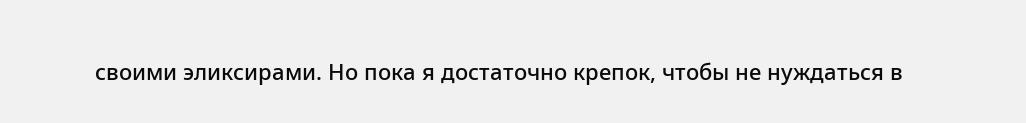своими эликсирами. Но пока я достаточно крепок, чтобы не нуждаться в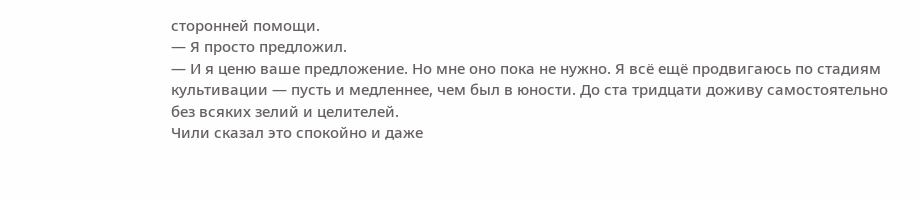сторонней помощи.
— Я просто предложил.
— И я ценю ваше предложение. Но мне оно пока не нужно. Я всё ещё продвигаюсь по стадиям культивации — пусть и медленнее, чем был в юности. До ста тридцати доживу самостоятельно без всяких зелий и целителей.
Чили сказал это спокойно и даже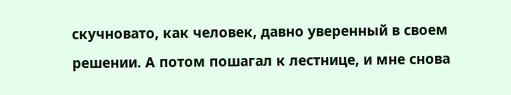скучновато, как человек, давно уверенный в своем решении. А потом пошагал к лестнице, и мне снова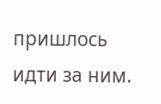пришлось идти за ним.